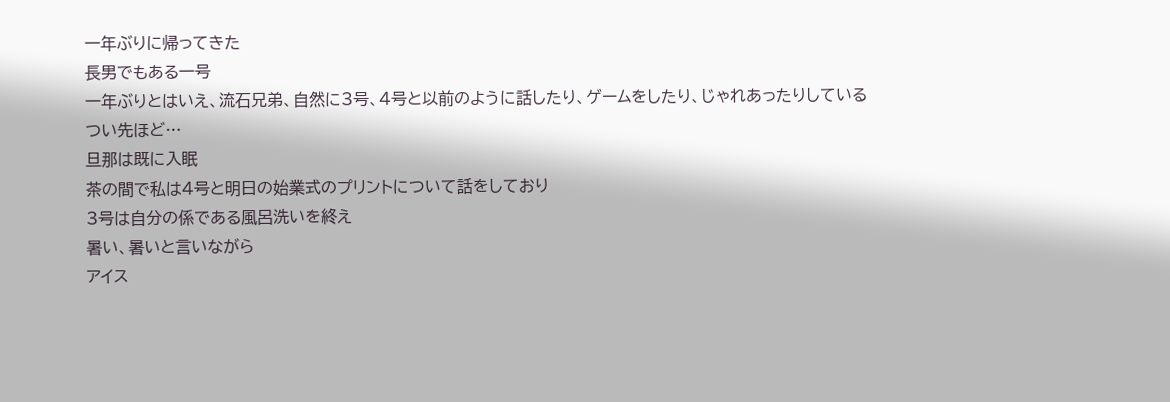一年ぶりに帰ってきた
長男でもある一号
一年ぶりとはいえ、流石兄弟、自然に3号、4号と以前のように話したり、ゲームをしたり、じゃれあったりしている
つい先ほど…
旦那は既に入眠
茶の間で私は4号と明日の始業式のプリントについて話をしており
3号は自分の係である風呂洗いを終え
暑い、暑いと言いながら
アイス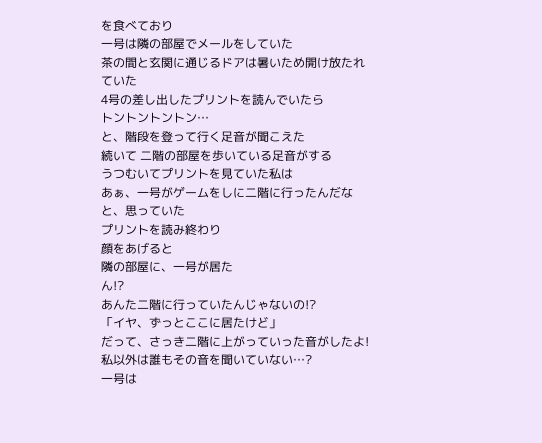を食べており
一号は隣の部屋でメールをしていた
茶の間と玄関に通じるドアは暑いため開け放たれていた
4号の差し出したプリントを読んでいたら
トントントントン…
と、階段を登って行く足音が聞こえた
続いて 二階の部屋を歩いている足音がする
うつむいてプリントを見ていた私は
あぁ、一号がゲームをしに二階に行ったんだな
と、思っていた
プリントを読み終わり
顔をあげると
隣の部屋に、一号が居た
ん!?
あんた二階に行っていたんじゃないの!?
「イヤ、ずっとここに居たけど」
だって、さっき二階に上がっていった音がしたよ!
私以外は誰もその音を聞いていない…?
一号は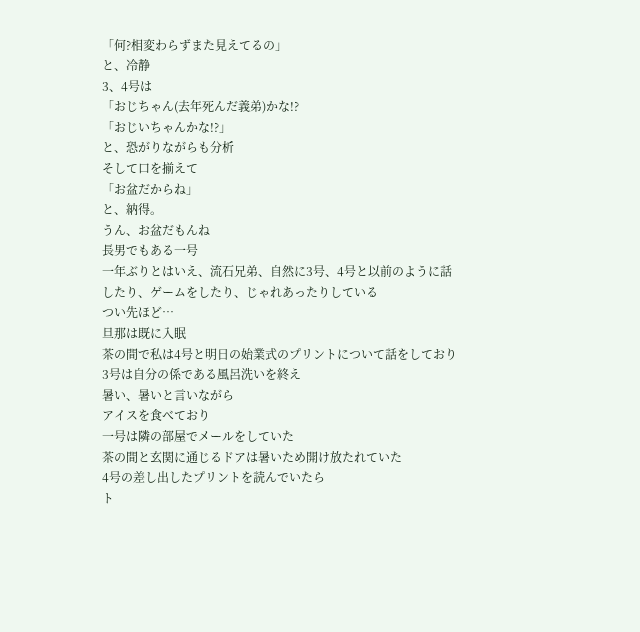「何?相変わらずまた見えてるの」
と、冷静
3、4号は
「おじちゃん(去年死んだ義弟)かな!?
「おじいちゃんかな!?」
と、恐がりながらも分析
そして口を揃えて
「お盆だからね」
と、納得。
うん、お盆だもんね
長男でもある一号
一年ぶりとはいえ、流石兄弟、自然に3号、4号と以前のように話したり、ゲームをしたり、じゃれあったりしている
つい先ほど…
旦那は既に入眠
茶の間で私は4号と明日の始業式のプリントについて話をしており
3号は自分の係である風呂洗いを終え
暑い、暑いと言いながら
アイスを食べており
一号は隣の部屋でメールをしていた
茶の間と玄関に通じるドアは暑いため開け放たれていた
4号の差し出したプリントを読んでいたら
ト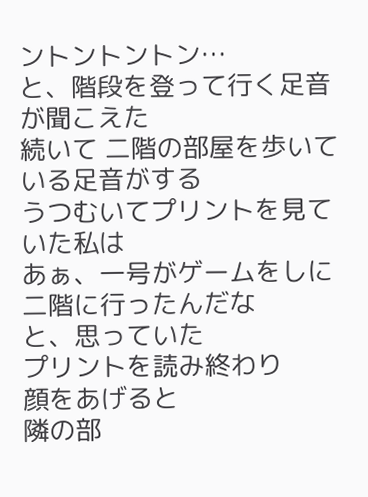ントントントン…
と、階段を登って行く足音が聞こえた
続いて 二階の部屋を歩いている足音がする
うつむいてプリントを見ていた私は
あぁ、一号がゲームをしに二階に行ったんだな
と、思っていた
プリントを読み終わり
顔をあげると
隣の部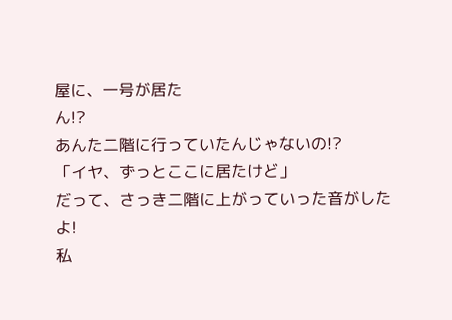屋に、一号が居た
ん!?
あんた二階に行っていたんじゃないの!?
「イヤ、ずっとここに居たけど」
だって、さっき二階に上がっていった音がしたよ!
私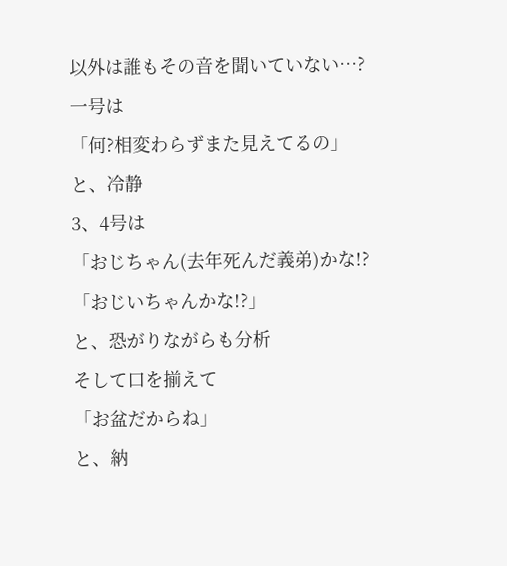以外は誰もその音を聞いていない…?
一号は
「何?相変わらずまた見えてるの」
と、冷静
3、4号は
「おじちゃん(去年死んだ義弟)かな!?
「おじいちゃんかな!?」
と、恐がりながらも分析
そして口を揃えて
「お盆だからね」
と、納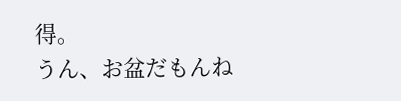得。
うん、お盆だもんね